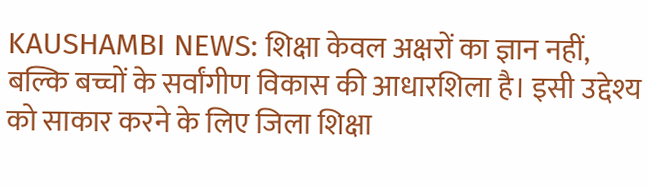KAUSHAMBI NEWS: शिक्षा केवल अक्षरों का ज्ञान नहीं, बल्कि बच्चों के सर्वांगीण विकास की आधारशिला है। इसी उद्देश्य को साकार करने के लिए जिला शिक्षा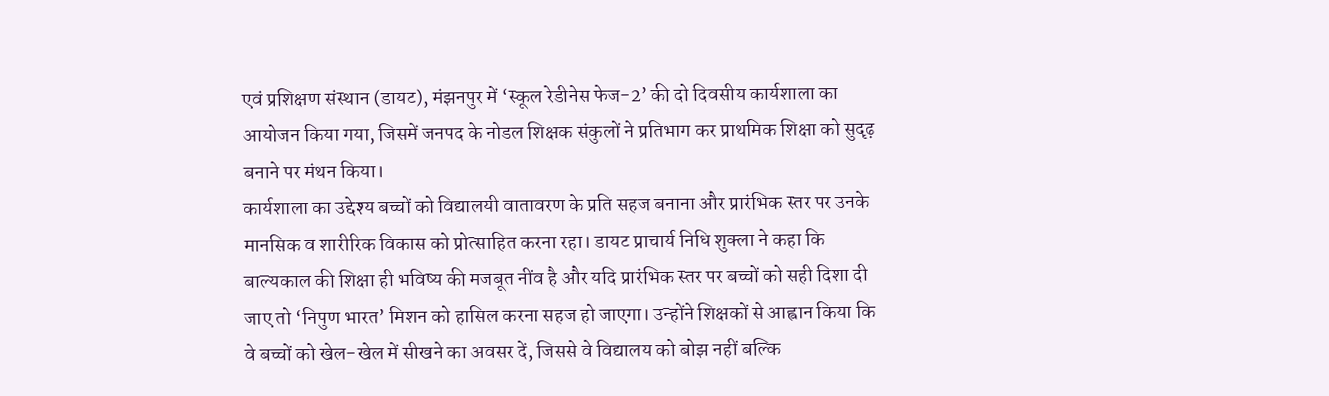एवं प्रशिक्षण संस्थान (डायट), मंझनपुर में ‘स्कूल रेडीनेस फेज-2’ की दो दिवसीय कार्यशाला का आयोजन किया गया, जिसमें जनपद के नोडल शिक्षक संकुलों ने प्रतिभाग कर प्राथमिक शिक्षा को सुदृढ़ बनाने पर मंथन किया।
कार्यशाला का उद्देश्य बच्चों को विद्यालयी वातावरण के प्रति सहज बनाना और प्रारंभिक स्तर पर उनके मानसिक व शारीरिक विकास को प्रोत्साहित करना रहा। डायट प्राचार्य निधि शुक्ला ने कहा कि बाल्यकाल की शिक्षा ही भविष्य की मजबूत नींव है और यदि प्रारंभिक स्तर पर बच्चों को सही दिशा दी जाए तो ‘निपुण भारत’ मिशन को हासिल करना सहज हो जाएगा। उन्होंने शिक्षकों से आह्वान किया कि वे बच्चों को खेल-खेल में सीखने का अवसर दें, जिससे वे विद्यालय को बोझ नहीं बल्कि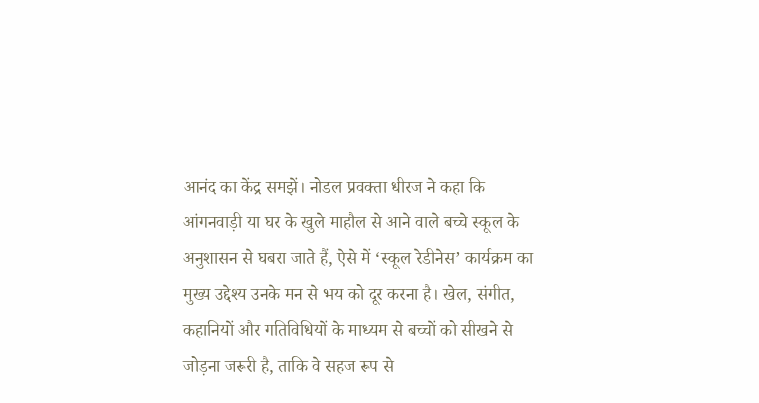आनंद का केंद्र समझें। नोडल प्रवक्ता धीरज ने कहा कि आंगनवाड़ी या घर के खुले माहौल से आने वाले बच्चे स्कूल के अनुशासन से घबरा जाते हैं, ऐसे में ‘स्कूल रेडीनेस’ कार्यक्रम का मुख्य उद्देश्य उनके मन से भय को दूर करना है। खेल, संगीत, कहानियों और गतिविधियों के माध्यम से बच्चों को सीखने से जोड़ना जरूरी है, ताकि वे सहज रूप से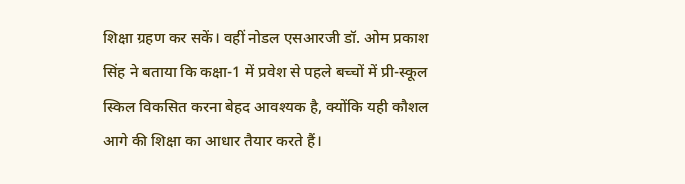शिक्षा ग्रहण कर सकें। वहीं नोडल एसआरजी डॉ. ओम प्रकाश सिंह ने बताया कि कक्षा-1 में प्रवेश से पहले बच्चों में प्री-स्कूल स्किल विकसित करना बेहद आवश्यक है, क्योंकि यही कौशल आगे की शिक्षा का आधार तैयार करते हैं।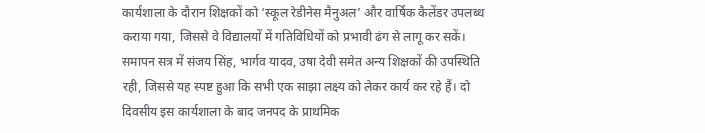कार्यशाला के दौरान शिक्षकों को ‘स्कूल रेडीनेस मैनुअल’ और वार्षिक कैलेंडर उपलब्ध कराया गया, जिससे वे विद्यालयों में गतिविधियों को प्रभावी ढंग से लागू कर सकें। समापन सत्र में संजय सिंह, भार्गव यादव, उषा देवी समेत अन्य शिक्षकों की उपस्थिति रही, जिससे यह स्पष्ट हुआ कि सभी एक साझा लक्ष्य को लेकर कार्य कर रहे हैं। दो दिवसीय इस कार्यशाला के बाद जनपद के प्राथमिक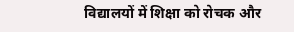विद्यालयों में शिक्षा को रोचक और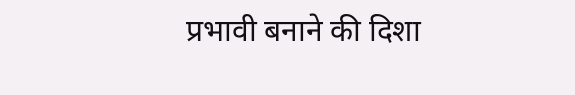प्रभावी बनाने की दिशा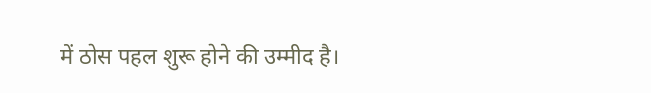में ठोस पहल शुरू होने की उम्मीद है।